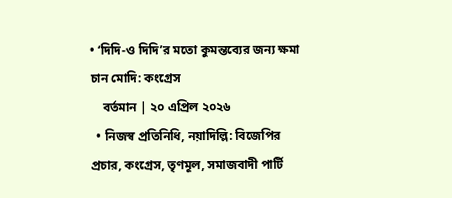• ‘দিদি-ও দিদি’র মতো কুমন্তব্যের জন্য ক্ষমা চান মোদি: কংগ্রেস
    বর্তমান | ২০ এপ্রিল ২০২৬
  • নিজস্ব প্রতিনিধি, নয়াদিল্লি: বিজেপির প্রচার, কংগ্রেস, তৃণমূল, সমাজবাদী পার্টি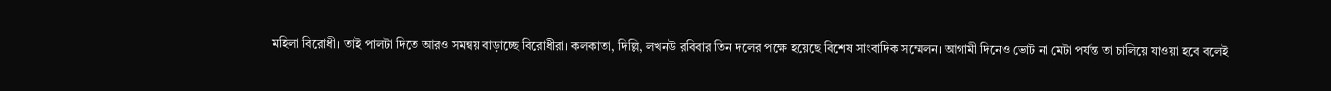মহিলা বিরোধী। তাই পালটা দিতে আরও সমন্বয় বাড়াচ্ছে বিরোধীরা। কলকাতা, দিল্লি, লখনউ রবিবার তিন দলের পক্ষে হয়েছে বিশেষ সাংবাদিক সম্মেলন। আগামী দিনেও ভোট না মেটা পর্যন্ত তা চালিয়ে যাওয়া হবে বলেই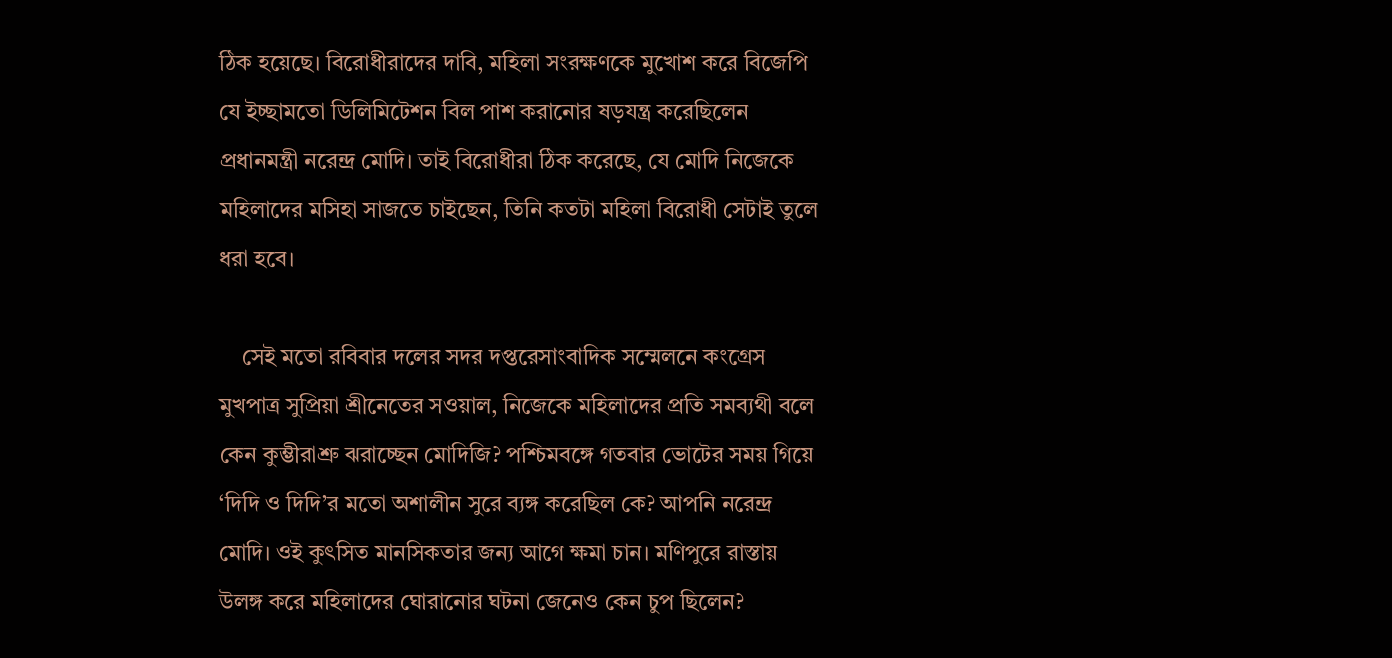ঠিক হয়েছে। বিরোধীরাদের দাবি, মহিলা সংরক্ষণকে মুখোশ করে বিজেপি যে ইচ্ছামতো ডিলিমিটেশন বিল পাশ করানোর ষড়যন্ত্র করেছিলেন প্রধানমন্ত্রী নরেন্দ্র মোদি। তাই বিরোধীরা ঠিক করেছে, যে মোদি নিজেকে মহিলাদের মসিহা সাজতে চাইছেন, তিনি কতটা মহিলা বিরোধী সেটাই তুলে ধরা হবে।

    সেই মতো রবিবার দলের সদর দপ্তরেসাংবাদিক সম্মেলনে কংগ্রেস মুখপাত্র সুপ্রিয়া শ্রীনেতের সওয়াল, নিজেকে মহিলাদের প্রতি সমব্যথী বলে কেন কুম্ভীরাশ্রু ঝরাচ্ছেন মোদিজি? পশ্চিমবঙ্গে গতবার ভোটের সময় গিয়ে ‘দিদি ও দিদি’র মতো অশালীন সুরে ব্যঙ্গ করেছিল কে? আপনি নরেন্দ্র মোদি। ওই কুৎসিত মানসিকতার জন্য আগে ক্ষমা চান। মণিপুরে রাস্তায় উলঙ্গ করে মহিলাদের ঘোরানোর ঘটনা জেনেও কেন চুপ ছিলেন?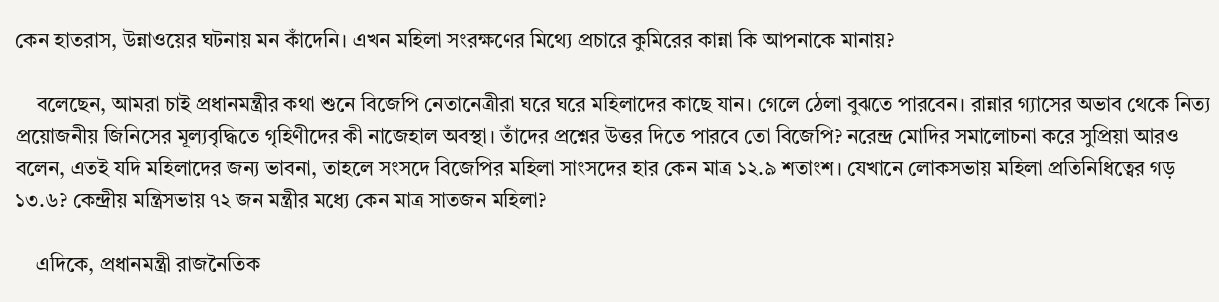কেন হাতরাস, উন্নাওয়ের ঘটনায় মন কাঁদেনি। এখন মহিলা সংরক্ষণের মিথ্যে প্রচারে কুমিরের কান্না কি আপনাকে মানায়?

    বলেছেন, আমরা চাই প্রধানমন্ত্রীর কথা শুনে বিজেপি নেতানেত্রীরা ঘরে ঘরে মহিলাদের কাছে যান। গেলে ঠেলা বুঝতে পারবেন। রান্নার গ্যাসের অভাব থেকে নিত্য প্রয়োজনীয় জিনিসের মূল্যবৃদ্ধিতে গৃহিণীদের কী নাজেহাল অবস্থা। তাঁদের প্রশ্নের উত্তর দিতে পারবে তো বিজেপি? নরেন্দ্র মোদির সমালোচনা করে সুপ্রিয়া আরও বলেন, এতই যদি মহিলাদের জন্য ভাবনা, তাহলে সংসদে বিজেপির মহিলা সাংসদের হার কেন মাত্র ১২.৯ শতাংশ। যেখানে লোকসভায় মহিলা প্রতিনিধিত্বের গড় ১৩.৬? কেন্দ্রীয় মন্ত্রিসভায় ৭২ জন মন্ত্রীর মধ্যে কেন মাত্র সাতজন মহিলা?

    এদিকে, প্রধানমন্ত্রী রাজনৈতিক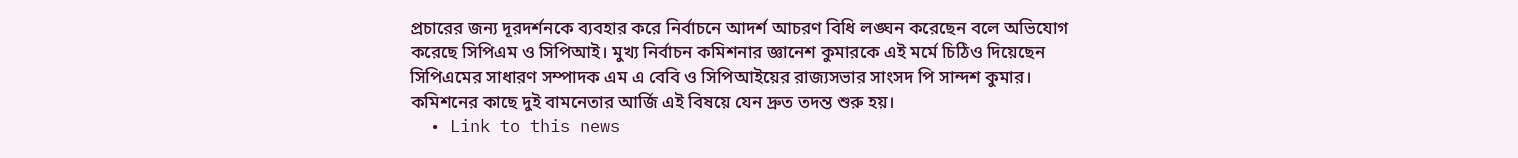প্রচারের জন্য দূরদর্শনকে ব্যবহার করে নির্বাচনে আদর্শ আচরণ বিধি লঙ্ঘন করেছেন বলে অভিযোগ করেছে সিপিএম ও সিপিআই। মুখ্য নির্বাচন কমিশনার জ্ঞানেশ কুমারকে এই মর্মে চিঠিও দিয়েছেন সিপিএমের সাধারণ সম্পাদক এম এ বেবি ও সিপিআইয়ের রাজ্যসভার সাংসদ পি সান্দশ কুমার। কমিশনের কাছে দুই বামনেতার আর্জি এই বিষয়ে যেন দ্রুত তদন্ত শুরু হয়।
  • Link to this news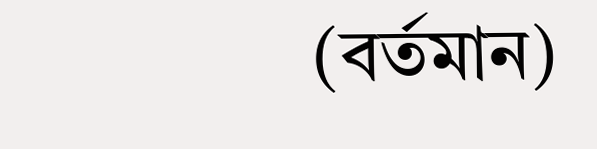(বর্তমান)